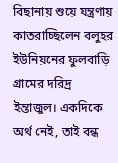বিছানায় শুয়ে যন্ত্রণায় কাতরাচ্ছিলেন বলুহর ইউনিয়নের ফুলবাড়ি গ্রামের দরিদ্র ইন্তাজুল। একদিকে অর্থ নেই, তাই বন্ধ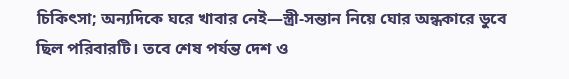চিকিৎসা; অন্যদিকে ঘরে খাবার নেই—স্ত্রী-সন্তান নিয়ে ঘোর অন্ধকারে ডুবে ছিল পরিবারটি। তবে শেষ পর্যন্ত দেশ ও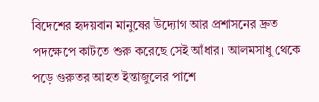বিদেশের হৃদয়বান মানুষের উদ্যোগ আর প্রশাসনের দ্রুত পদক্ষেপে কাটতে শুরু করেছে সেই আঁধার। আলমসাধু থেকে পড়ে গুরুতর আহত ইন্তাজুলের পাশে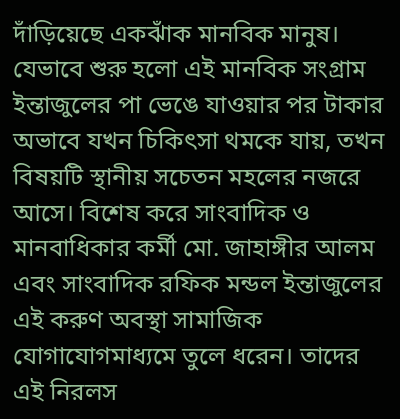দাঁড়িয়েছে একঝাঁক মানবিক মানুষ।
যেভাবে শুরু হলো এই মানবিক সংগ্রাম ইন্তাজুলের পা ভেঙে যাওয়ার পর টাকার অভাবে যখন চিকিৎসা থমকে যায়, তখন বিষয়টি স্থানীয় সচেতন মহলের নজরে আসে। বিশেষ করে সাংবাদিক ও মানবাধিকার কর্মী মো. জাহাঙ্গীর আলম এবং সাংবাদিক রফিক মন্ডল ইন্তাজুলের এই করুণ অবস্থা সামাজিক যোগাযোগমাধ্যমে তুলে ধরেন। তাদের এই নিরলস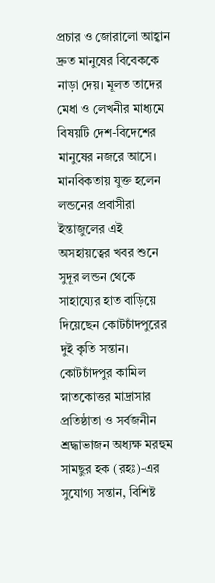প্রচার ও জোরালো আহ্বান দ্রুত মানুষের বিবেককে নাড়া দেয়। মূলত তাদের মেধা ও লেখনীর মাধ্যমে বিষয়টি দেশ-বিদেশের মানুষের নজরে আসে।
মানবিকতায় যুক্ত হলেন লন্ডনের প্রবাসীরা ইন্তাজুলের এই অসহায়ত্বের খবর শুনে সুদূর লন্ডন থেকে সাহায্যের হাত বাড়িয়ে দিয়েছেন কোটচাঁদপুরের দুই কৃতি সন্তান। কোটচাঁদপুর কামিল স্নাতকোত্তর মাদ্রাসার প্রতিষ্ঠাতা ও সর্বজনীন শ্রদ্ধাভাজন অধ্যক্ষ মরহুম সামছুর হক (রহঃ)-এর সুযোগ্য সন্তান, বিশিষ্ট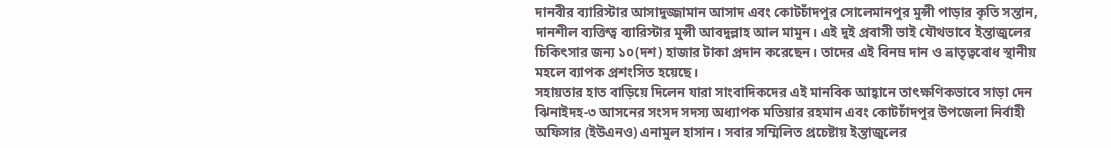দানবীর ব্যারিস্টার আসাদুজ্জামান আসাদ এবং কোটচাঁদপুর সোলেমানপুর মুন্সী পাড়ার কৃতি সন্তান, দানশীল ব্যক্তিত্ব ব্যারিস্টার মুন্সী আবদুল্লাহ আল মামুন। এই দুই প্রবাসী ভাই যৌথভাবে ইন্তাজুলের চিকিৎসার জন্য ১০(দশ) হাজার টাকা প্রদান করেছেন। তাদের এই বিনম্র দান ও ভ্রাতৃত্ববোধ স্থানীয় মহলে ব্যাপক প্রশংসিত হয়েছে।
সহায়তার হাত বাড়িয়ে দিলেন যারা সাংবাদিকদের এই মানবিক আহ্বানে তাৎক্ষণিকভাবে সাড়া দেন ঝিনাইদহ-৩ আসনের সংসদ সদস্য অধ্যাপক মতিয়ার রহমান এবং কোটচাঁদপুর উপজেলা নির্বাহী অফিসার (ইউএনও) এনামুল হাসান। সবার সম্মিলিত প্রচেষ্টায় ইন্তাজুলের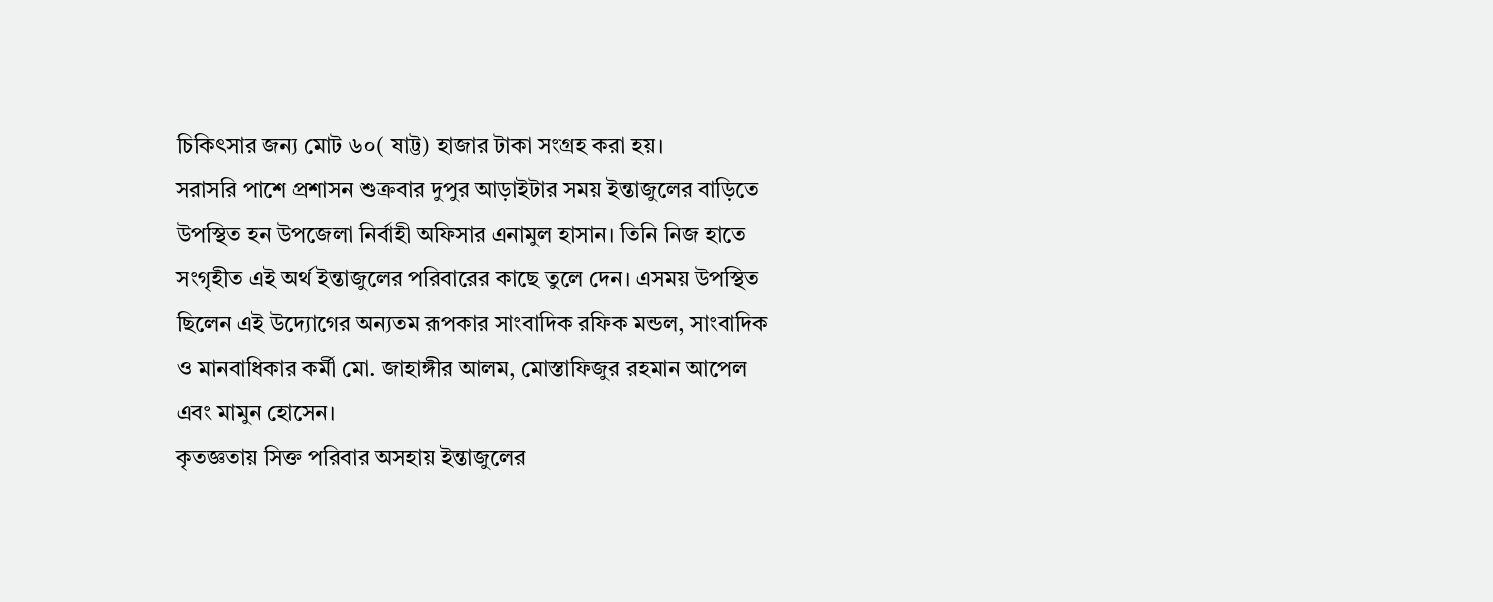চিকিৎসার জন্য মোট ৬০( ষাট্ট) হাজার টাকা সংগ্রহ করা হয়।
সরাসরি পাশে প্রশাসন শুক্রবার দুপুর আড়াইটার সময় ইন্তাজুলের বাড়িতে উপস্থিত হন উপজেলা নির্বাহী অফিসার এনামুল হাসান। তিনি নিজ হাতে সংগৃহীত এই অর্থ ইন্তাজুলের পরিবারের কাছে তুলে দেন। এসময় উপস্থিত ছিলেন এই উদ্যোগের অন্যতম রূপকার সাংবাদিক রফিক মন্ডল, সাংবাদিক ও মানবাধিকার কর্মী মো. জাহাঙ্গীর আলম, মোস্তাফিজুর রহমান আপেল এবং মামুন হোসেন।
কৃতজ্ঞতায় সিক্ত পরিবার অসহায় ইন্তাজুলের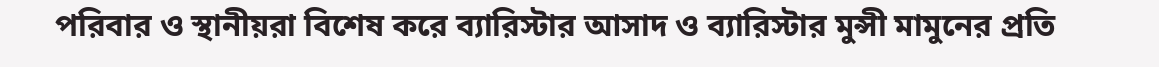পরিবার ও স্থানীয়রা বিশেষ করে ব্যারিস্টার আসাদ ও ব্যারিস্টার মুন্সী মামুনের প্রতি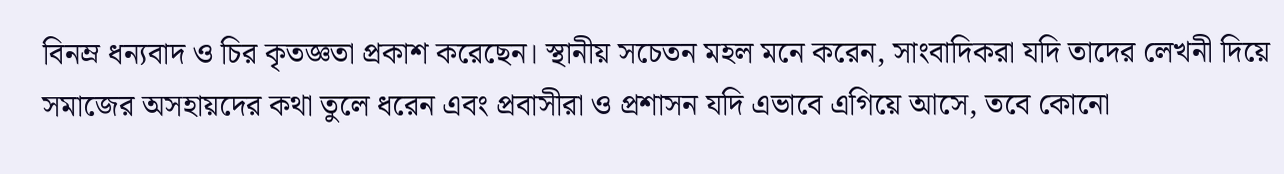বিনম্র ধন্যবাদ ও চির কৃতজ্ঞতা প্রকাশ করেছেন। স্থানীয় সচেতন মহল মনে করেন, সাংবাদিকরা যদি তাদের লেখনী দিয়ে সমাজের অসহায়দের কথা তুলে ধরেন এবং প্রবাসীরা ও প্রশাসন যদি এভাবে এগিয়ে আসে, তবে কোনো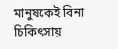মানুষকেই বিনা চিকিৎসায়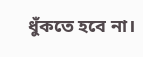ধুঁকতে হবে না।